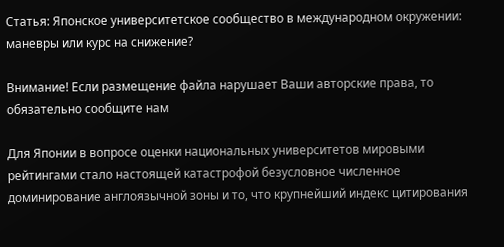Статья: Японское университетское сообщество в международном окружении: маневры или курс на снижение?

Внимание! Если размещение файла нарушает Ваши авторские права, то обязательно сообщите нам

Для Японии в вопросе оценки национальных университетов мировыми рейтингами стало настоящей катастрофой безусловное численное доминирование англоязычной зоны и то, что крупнейший индекс цитирования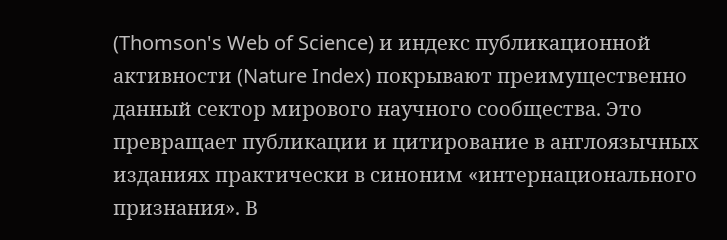(Thomson's Web of Science) и индекс публикационной активности (Nature Index) покрывают преимущественно данный сектор мирового научного сообщества. Это превращает публикации и цитирование в англоязычных изданиях практически в синоним «интернационального признания». В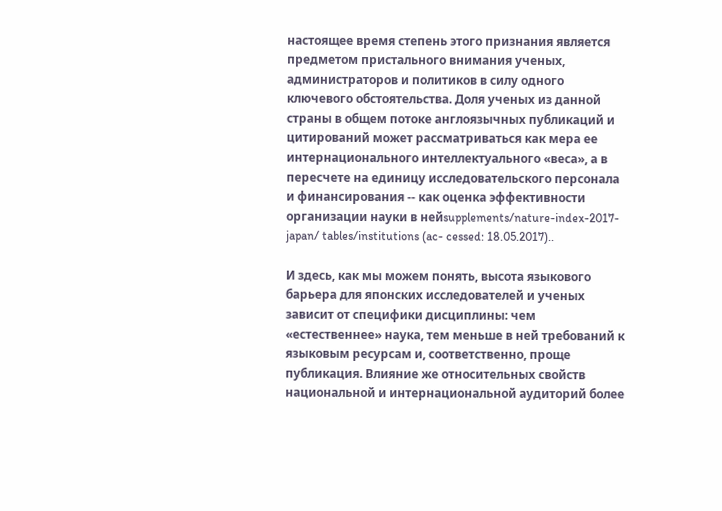настоящее время степень этого признания является предметом пристального внимания ученых, администраторов и политиков в силу одного ключевого обстоятельства. Доля ученых из данной страны в общем потоке англоязычных публикаций и цитирований может рассматриваться как мера ее интернационального интеллектуального «веса», а в пересчете на единицу исследовательского персонала и финансирования -- как оценка эффективности организации науки в нейsupplements/nature-index-2017-japan/ tables/institutions (ac- cessed: 18.05.2017)..

И здесь, как мы можем понять, высота языкового барьера для японских исследователей и ученых зависит от специфики дисциплины: чем «естественнее» наука, тем меньше в ней требований к языковым ресурсам и, соответственно, проще публикация. Влияние же относительных свойств национальной и интернациональной аудиторий более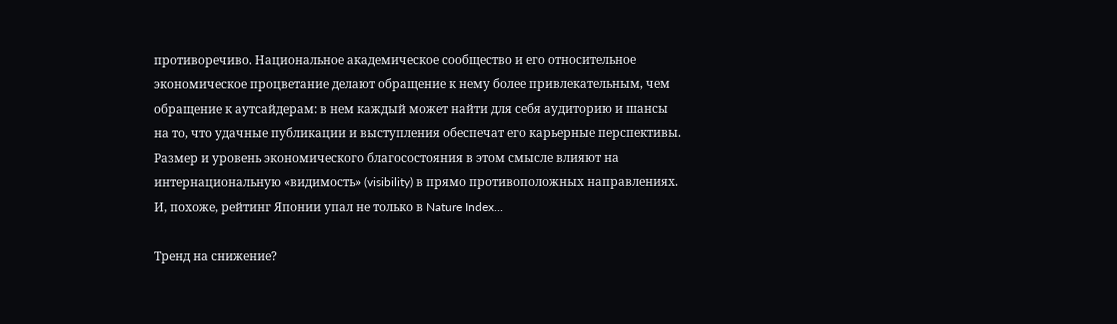противоречиво. Национальное академическое сообщество и его относительное экономическое процветание делают обращение к нему более привлекательным, чем обращение к аутсайдерам: в нем каждый может найти для себя аудиторию и шансы на то, что удачные публикации и выступления обеспечат его карьерные перспективы. Размер и уровень экономического благосостояния в этом смысле влияют на интернациональную «видимость» (visibility) в прямо противоположных направлениях. И, похоже, рейтинг Японии упал не только в Nature Index...

Тренд на снижение?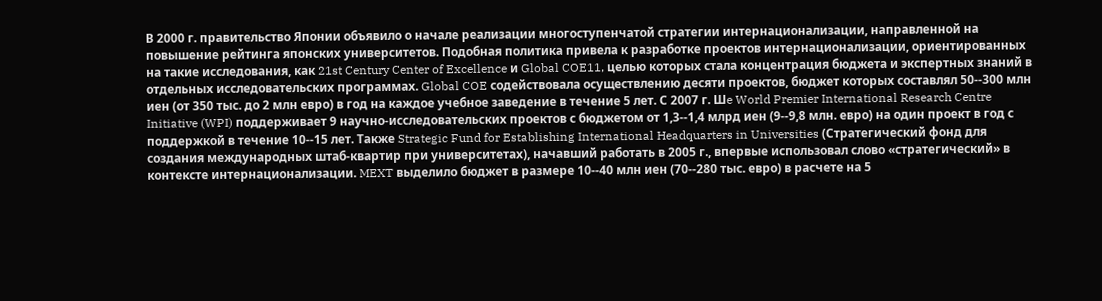В 2000 г. правительство Японии объявило о начале реализации многоступенчатой стратегии интернационализации, направленной на повышение рейтинга японских университетов. Подобная политика привела к разработке проектов интернационализации, ориентированных на такие исследования, как 21st Century Center of Excellence и Global COE11, целью которых стала концентрация бюджета и экспертных знаний в отдельных исследовательских программах. Global COE содействовала осуществлению десяти проектов, бюджет которых составлял 50--300 млн иен (от 350 тыс. до 2 млн евро) в год на каждое учебное заведение в течение 5 лет. С 2007 г. Шe World Premier International Research Centre Initiative (WPI) поддерживает 9 научно-исследовательских проектов с бюджетом от 1,3--1,4 млрд иен (9--9,8 млн. евро) на один проект в год с поддержкой в течение 10--15 лет. Также Strategic Fund for Establishing International Headquarters in Universities (Стратегический фонд для создания международных штаб-квартир при университетах), начавший работать в 2005 г., впервые использовал слово «стратегический» в контексте интернационализации. MEXT выделило бюджет в размере 10--40 млн иен (70--280 тыс. евро) в расчете на 5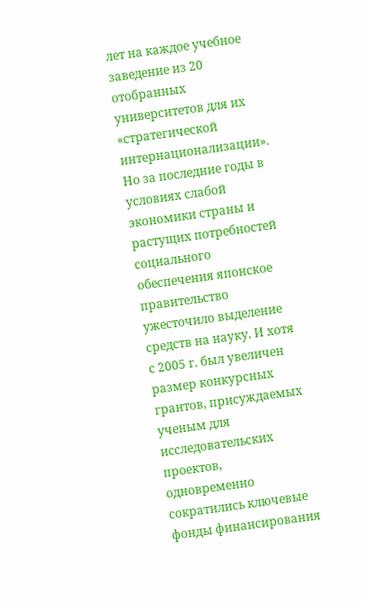лет на каждое учебное заведение из 20 отобранных университетов для их «стратегической интернационализации». Но за последние годы в условиях слабой экономики страны и растущих потребностей социального обеспечения японское правительство ужесточило выделение средств на науку. И хотя с 2005 г. был увеличен размер конкурсных грантов, присуждаемых ученым для исследовательских проектов, одновременно сократились ключевые фонды финансирования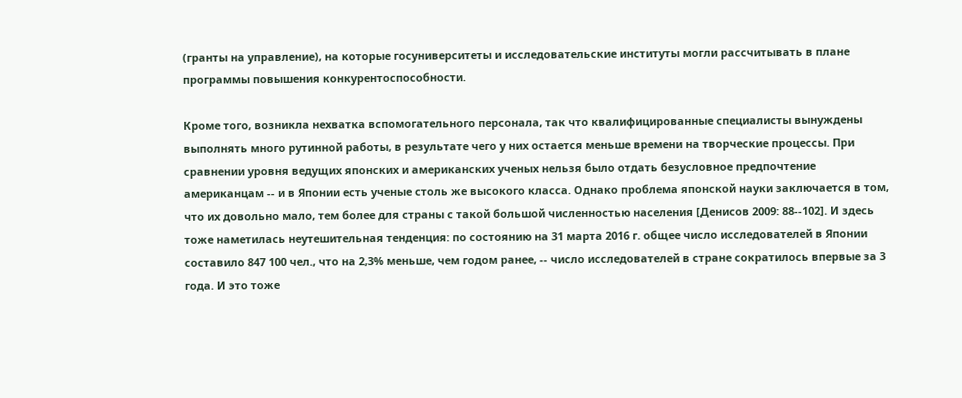(гранты на управление), на которые госуниверситеты и исследовательские институты могли рассчитывать в плане программы повышения конкурентоспособности.

Кроме того, возникла нехватка вспомогательного персонала, так что квалифицированные специалисты вынуждены выполнять много рутинной работы, в результате чего у них остается меньше времени на творческие процессы. При сравнении уровня ведущих японских и американских ученых нельзя было отдать безусловное предпочтение американцам -- и в Японии есть ученые столь же высокого класса. Однако проблема японской науки заключается в том, что их довольно мало, тем более для страны с такой большой численностью населения [Денисов 2009: 88--102]. И здесь тоже наметилась неутешительная тенденция: по состоянию на 31 марта 2016 г. общее число исследователей в Японии составило 847 100 чел., что на 2,3% меньше, чем годом ранее, -- число исследователей в стране сократилось впервые за 3 года. И это тоже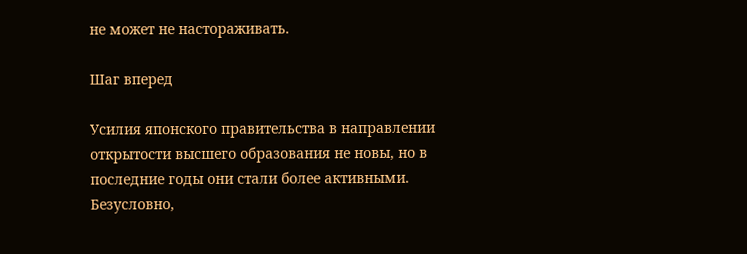не может не настораживать.

Шаг вперед

Усилия японского правительства в направлении открытости высшего образования не новы, но в последние годы они стали более активными. Безусловно,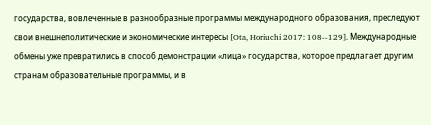государства, вовлеченные в разнообразные программы международного образования, преследуют свои внешнеполитические и экономические интересы [Ota, Horiuchi 2017: 108--129]. Международные обмены уже превратились в способ демонстрации «лица» государства, которое предлагает другим странам образовательные программы, и в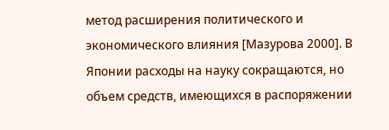метод расширения политического и экономического влияния [Мазурова 2000]. В Японии расходы на науку сокращаются, но объем средств, имеющихся в распоряжении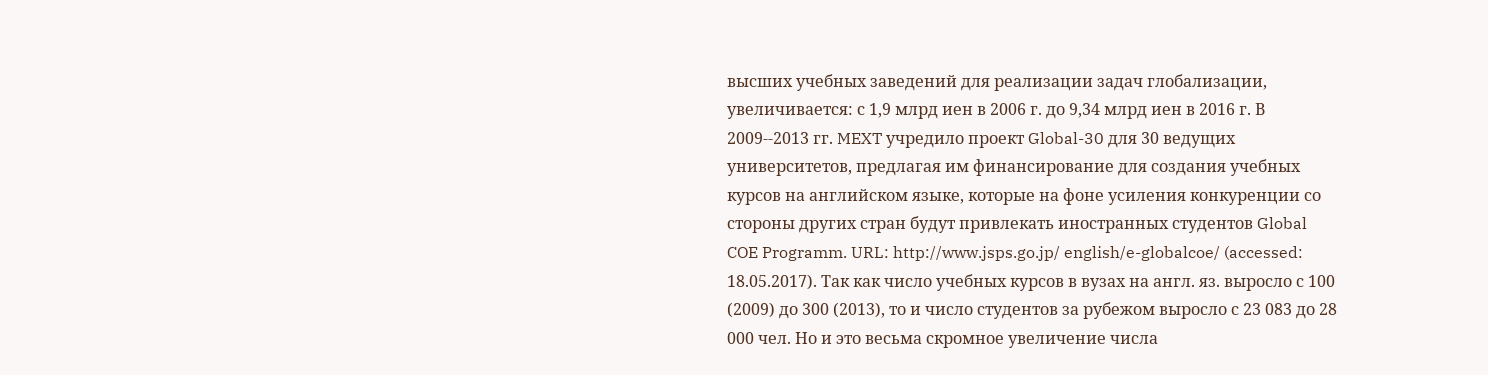высших учебных заведений для реализации задач глобализации, увеличивается: с 1,9 млрд иен в 2006 г. до 9,34 млрд иен в 2016 г. В 2009--2013 гг. MEXT учредило проект Global-30 для 30 ведущих университетов, предлагая им финансирование для создания учебных курсов на английском языке, которые на фоне усиления конкуренции со стороны других стран будут привлекать иностранных студентов Global COE Programm. URL: http://www.jsps.go.jp/ english/e-globalcoe/ (accessed: 18.05.2017). Так как число учебных курсов в вузах на англ. яз. выросло с 100 (2009) до 300 (2013), то и число студентов за рубежом выросло с 23 083 до 28 000 чел. Но и это весьма скромное увеличение числа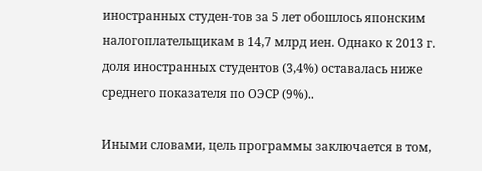иностранных студен-тов за 5 лет обошлось японским налогоплательщикам в 14,7 млрд иен. Однако к 2013 г. доля иностранных студентов (3,4%) оставалась ниже среднего показателя по ОЭСР (9%)..

Иными словами, цель программы заключается в том,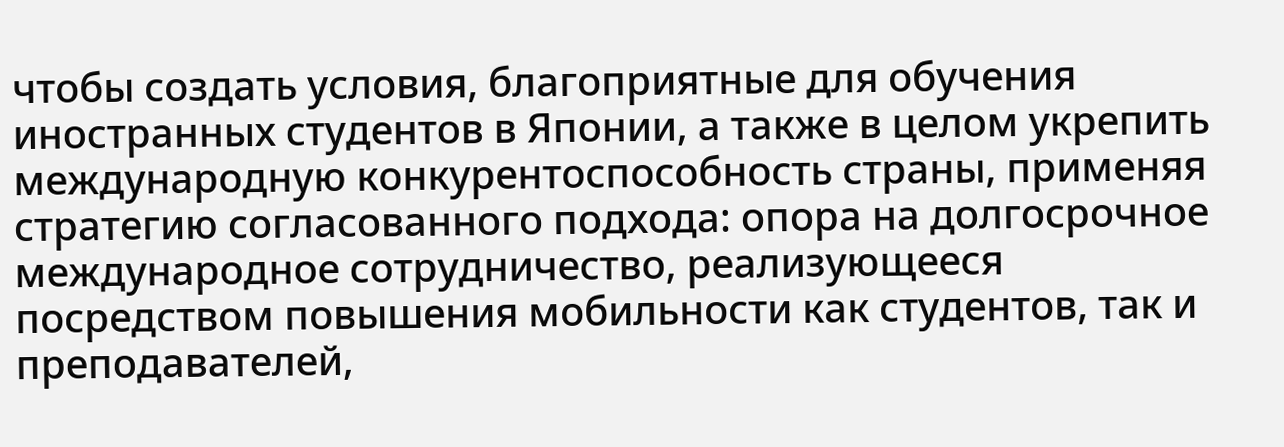чтобы создать условия, благоприятные для обучения иностранных студентов в Японии, а также в целом укрепить международную конкурентоспособность страны, применяя стратегию согласованного подхода: опора на долгосрочное международное сотрудничество, реализующееся посредством повышения мобильности как студентов, так и преподавателей,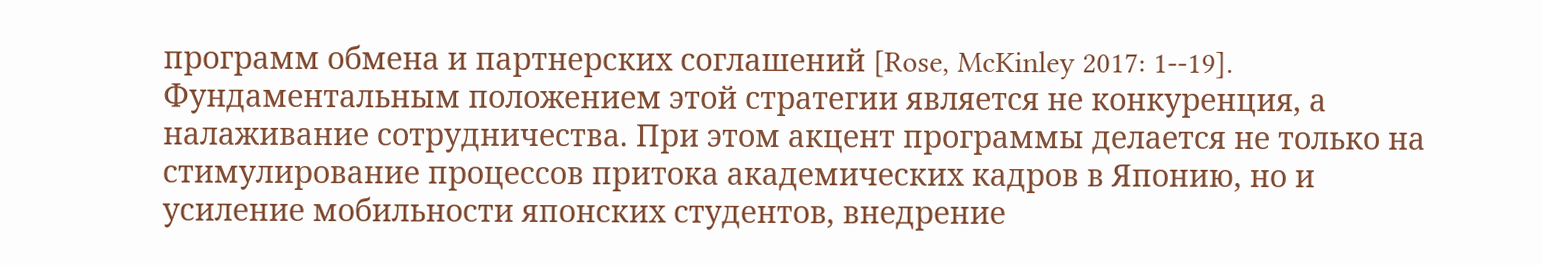программ обмена и партнерских соглашений [Rose, McKinley 2017: 1--19]. Фундаментальным положением этой стратегии является не конкуренция, а налаживание сотрудничества. При этом акцент программы делается не только на стимулирование процессов притока академических кадров в Японию, но и усиление мобильности японских студентов, внедрение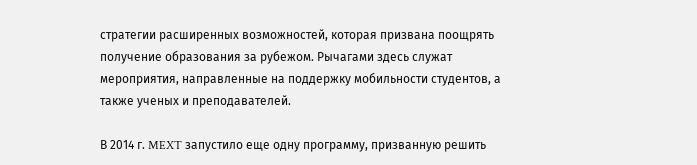стратегии расширенных возможностей, которая призвана поощрять получение образования за рубежом. Рычагами здесь служат мероприятия, направленные на поддержку мобильности студентов, а также ученых и преподавателей.

В 2014 г. MEXT запустило еще одну программу, призванную решить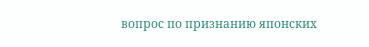вопрос по признанию японских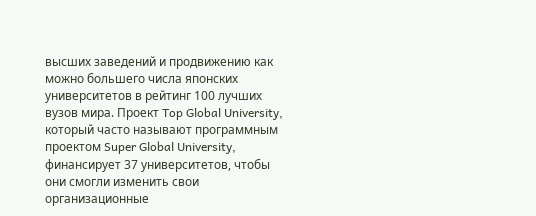высших заведений и продвижению как можно большего числа японских университетов в рейтинг 100 лучших вузов мира. Проект Top Global University, который часто называют программным проектом Super Global University, финансирует 37 университетов, чтобы они смогли изменить свои организационные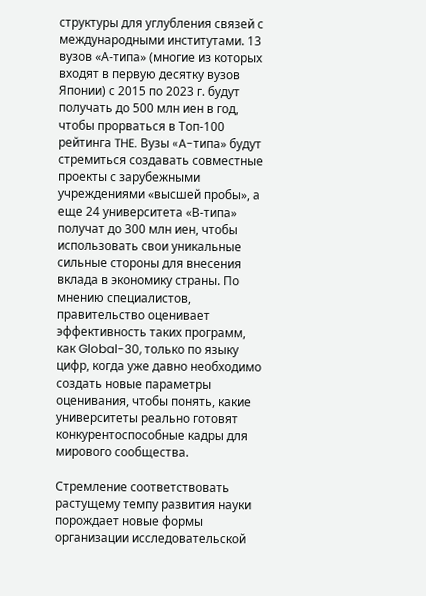структуры для углубления связей с международными институтами. 13 вузов «А-типа» (многие из которых входят в первую десятку вузов Японии) с 2015 по 2023 г. будут получать до 500 млн иен в год, чтобы прорваться в Топ-100 рейтинга THE. Вузы «A-типа» будут стремиться создавать совместные проекты с зарубежными учреждениями «высшей пробы», а еще 24 университета «В-типа» получат до 300 млн иен, чтобы использовать свои уникальные сильные стороны для внесения вклада в экономику страны. По мнению специалистов, правительство оценивает эффективность таких программ, как Global-30, только по языку цифр, когда уже давно необходимо создать новые параметры оценивания, чтобы понять, какие университеты реально готовят конкурентоспособные кадры для мирового сообщества.

Стремление соответствовать растущему темпу развития науки порождает новые формы организации исследовательской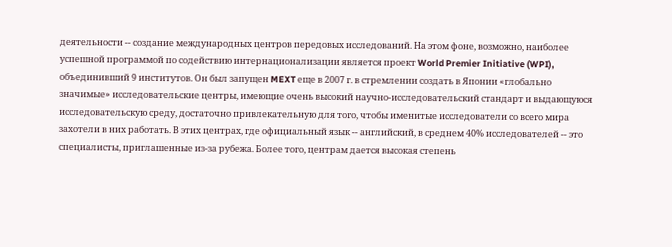деятельности -- создание международных центров передовых исследований. На этом фоне, возможно, наиболее успешной программой по содействию интернационализации является проект World Premier Initiative (WPI), объединивший 9 институтов. Он был запущен MEXT еще в 2007 г. в стремлении создать в Японии «глобально значимые» исследовательские центры, имеющие очень высокий научно-исследовательский стандарт и выдающуюся исследовательскую среду, достаточно привлекательную для того, чтобы именитые исследователи со всего мира захотели в них работать. В этих центрах, где официальный язык -- английский, в среднем 40% исследователей -- это специалисты, приглашенные из-за рубежа. Более того, центрам дается высокая степень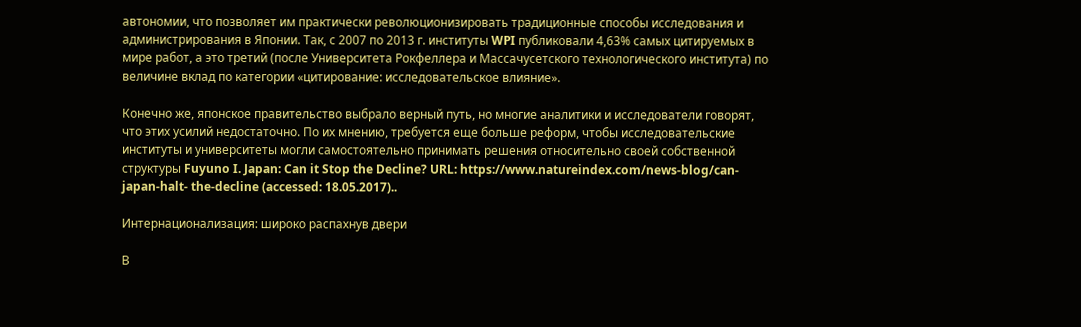автономии, что позволяет им практически революционизировать традиционные способы исследования и администрирования в Японии. Так, с 2007 по 2013 г. институты WPI публиковали 4,63% самых цитируемых в мире работ, а это третий (после Университета Рокфеллера и Массачусетского технологического института) по величине вклад по категории «цитирование: исследовательское влияние».

Конечно же, японское правительство выбрало верный путь, но многие аналитики и исследователи говорят, что этих усилий недостаточно. По их мнению, требуется еще больше реформ, чтобы исследовательские институты и университеты могли самостоятельно принимать решения относительно своей собственной структуры Fuyuno I. Japan: Can it Stop the Decline? URL: https://www.natureindex.com/news-blog/can-japan-halt- the-decline (accessed: 18.05.2017)..

Интернационализация: широко распахнув двери

В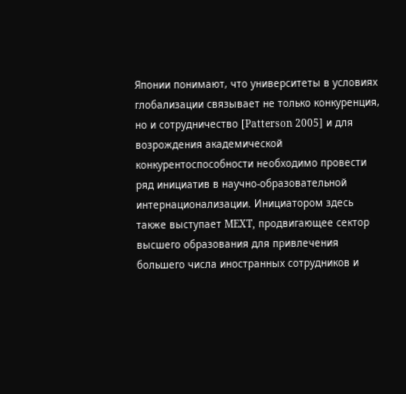Японии понимают, что университеты в условиях глобализации связывает не только конкуренция, но и сотрудничество [Patterson 2005] и для возрождения академической конкурентоспособности необходимо провести ряд инициатив в научно-образовательной интернационализации. Инициатором здесь также выступает MEXT, продвигающее сектор высшего образования для привлечения большего числа иностранных сотрудников и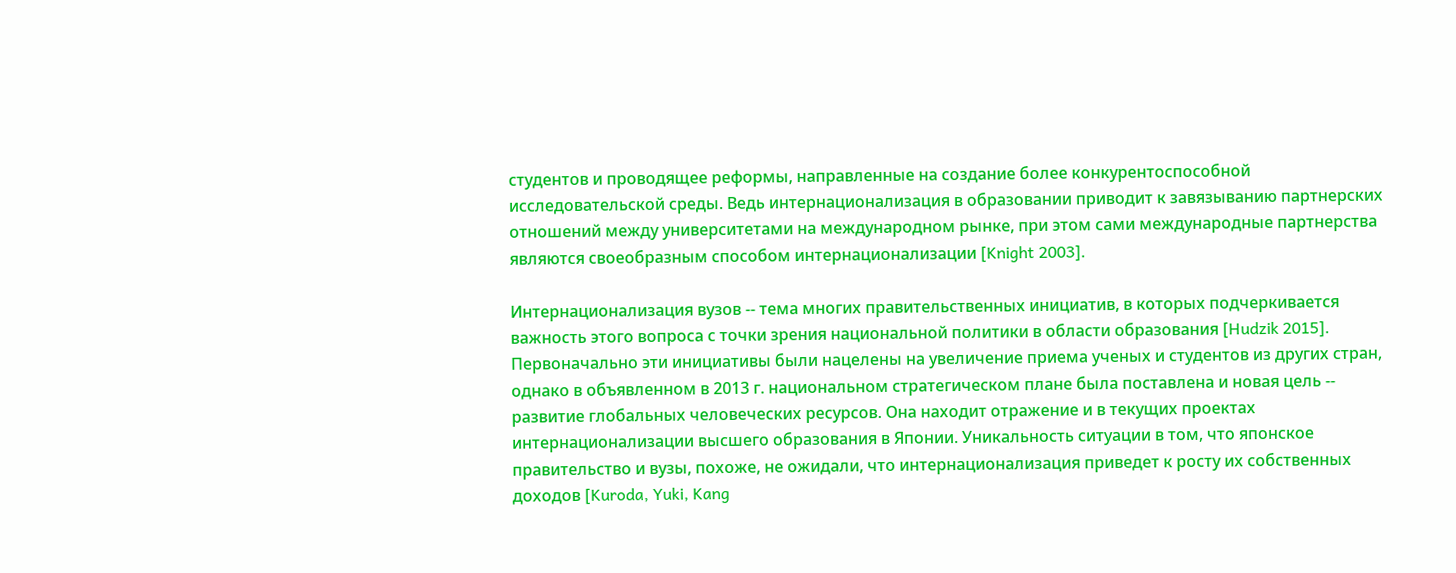студентов и проводящее реформы, направленные на создание более конкурентоспособной исследовательской среды. Ведь интернационализация в образовании приводит к завязыванию партнерских отношений между университетами на международном рынке, при этом сами международные партнерства являются своеобразным способом интернационализации [Knight 2003].

Интернационализация вузов -- тема многих правительственных инициатив, в которых подчеркивается важность этого вопроса с точки зрения национальной политики в области образования [Hudzik 2015]. Первоначально эти инициативы были нацелены на увеличение приема ученых и студентов из других стран, однако в объявленном в 2013 г. национальном стратегическом плане была поставлена и новая цель -- развитие глобальных человеческих ресурсов. Она находит отражение и в текущих проектах интернационализации высшего образования в Японии. Уникальность ситуации в том, что японское правительство и вузы, похоже, не ожидали, что интернационализация приведет к росту их собственных доходов [Kuroda, Yuki, Kang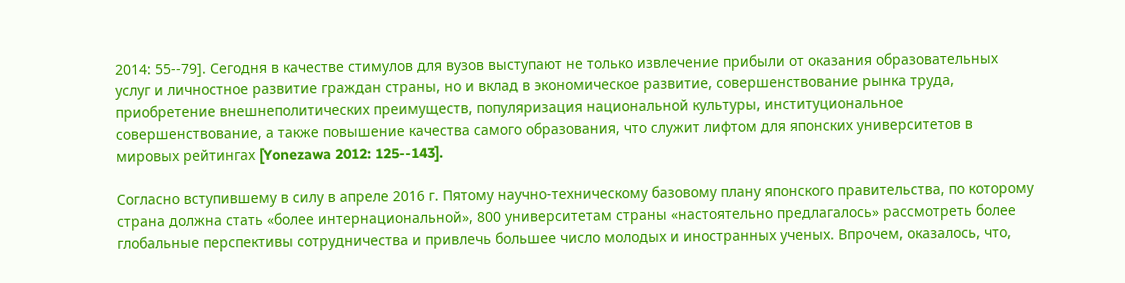2014: 55--79]. Сегодня в качестве стимулов для вузов выступают не только извлечение прибыли от оказания образовательных услуг и личностное развитие граждан страны, но и вклад в экономическое развитие, совершенствование рынка труда, приобретение внешнеполитических преимуществ, популяризация национальной культуры, институциональное совершенствование, а также повышение качества самого образования, что служит лифтом для японских университетов в мировых рейтингах [Yonezawa 2012: 125--143].

Согласно вступившему в силу в апреле 2016 г. Пятому научно-техническому базовому плану японского правительства, по которому страна должна стать «более интернациональной», 800 университетам страны «настоятельно предлагалось» рассмотреть более глобальные перспективы сотрудничества и привлечь большее число молодых и иностранных ученых. Впрочем, оказалось, что,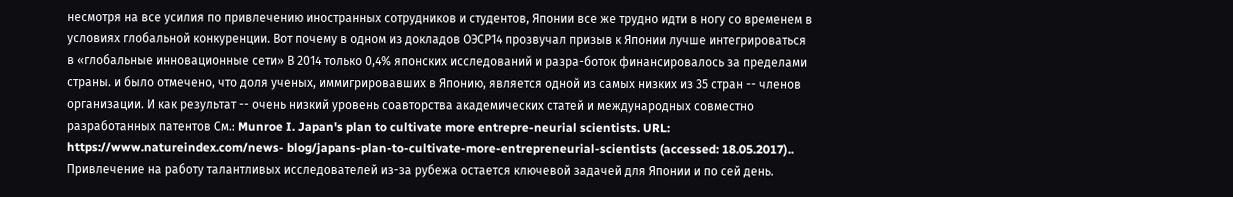несмотря на все усилия по привлечению иностранных сотрудников и студентов, Японии все же трудно идти в ногу со временем в условиях глобальной конкуренции. Вот почему в одном из докладов ОЭСР14 прозвучал призыв к Японии лучше интегрироваться в «глобальные инновационные сети» В 2014 только 0,4% японских исследований и разра-боток финансировалось за пределами страны. и было отмечено, что доля ученых, иммигрировавших в Японию, является одной из самых низких из 35 стран -- членов организации. И как результат -- очень низкий уровень соавторства академических статей и международных совместно разработанных патентов См.: Munroe I. Japan's plan to cultivate more entrepre-neurial scientists. URL: https://www.natureindex.com/news- blog/japans-plan-to-cultivate-more-entrepreneurial-scientists (accessed: 18.05.2017).. Привлечение на работу талантливых исследователей из-за рубежа остается ключевой задачей для Японии и по сей день.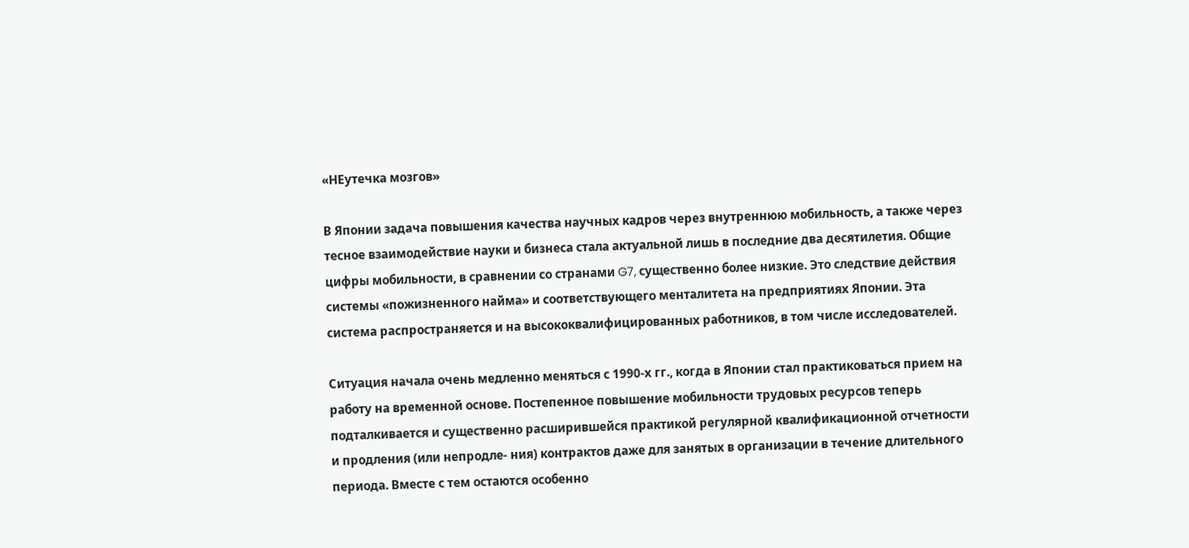«НЕутечка мозгов»

В Японии задача повышения качества научных кадров через внутреннюю мобильность, а также через тесное взаимодействие науки и бизнеса стала актуальной лишь в последние два десятилетия. Общие цифры мобильности, в сравнении со странами G7, существенно более низкие. Это следствие действия системы «пожизненного найма» и соответствующего менталитета на предприятиях Японии. Эта система распространяется и на высококвалифицированных работников, в том числе исследователей.

Ситуация начала очень медленно меняться с 1990-х гг., когда в Японии стал практиковаться прием на работу на временной основе. Постепенное повышение мобильности трудовых ресурсов теперь подталкивается и существенно расширившейся практикой регулярной квалификационной отчетности и продления (или непродле- ния) контрактов даже для занятых в организации в течение длительного периода. Вместе с тем остаются особенно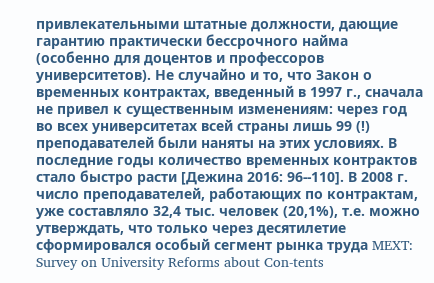привлекательными штатные должности, дающие гарантию практически бессрочного найма (особенно для доцентов и профессоров университетов). Не случайно и то, что Закон о временных контрактах, введенный в 1997 г., сначала не привел к существенным изменениям: через год во всех университетах всей страны лишь 99 (!) преподавателей были наняты на этих условиях. В последние годы количество временных контрактов стало быстро расти [Дежина 2016: 96--110]. В 2008 г. число преподавателей, работающих по контрактам, уже составляло 32,4 тыс. человек (20,1%), т.е. можно утверждать, что только через десятилетие сформировался особый сегмент рынка труда MEXT: Survey on University Reforms about Con-tents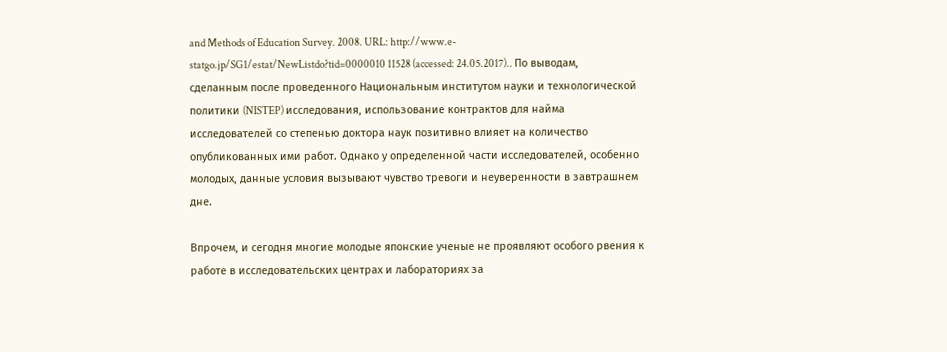and Methods of Education Survey. 2008. URL: http://www.e-statgo.jp/SG1/estat/NewListdo?tid=0000010 11528 (accessed: 24.05.2017).. По выводам, сделанным после проведенного Национальным институтом науки и технологической политики (NISTEP) исследования, использование контрактов для найма исследователей со степенью доктора наук позитивно влияет на количество опубликованных ими работ. Однако у определенной части исследователей, особенно молодых, данные условия вызывают чувство тревоги и неуверенности в завтрашнем дне.

Впрочем, и сегодня многие молодые японские ученые не проявляют особого рвения к работе в исследовательских центрах и лабораториях за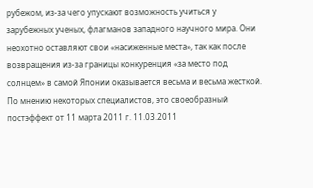рубежом, из-за чего упускают возможность учиться у зарубежных ученых, флагманов западного научного мира. Они неохотно оставляют свои «насиженные места», так как после возвращения из-за границы конкуренция «за место под солнцем» в самой Японии оказывается весьма и весьма жесткой. По мнению некоторых специалистов, это своеобразный постэффект от 11 марта 2011 г. 11.03.2011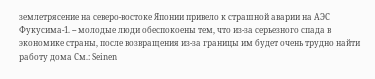землетрясение на северо-востоке Японии привело к страшной аварии на АЭС Фукусима-1. -- молодые люди обеспокоены тем, что из-за серьезного спада в экономике страны, после возвращения из-за границы им будет очень трудно найти работу дома См.: Seinen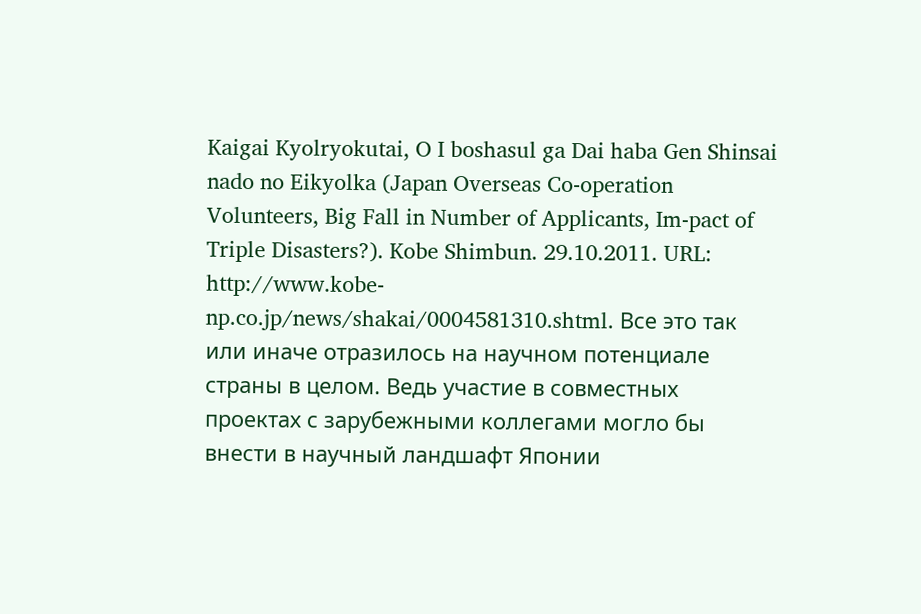Kaigai Kyolryokutai, O I boshasul ga Dai haba Gen Shinsai nado no Eikyolka (Japan Overseas Co-operation Volunteers, Big Fall in Number of Applicants, Im-pact of Triple Disasters?). Kobe Shimbun. 29.10.2011. URL: http://www.kobe-np.co.jp/news/shakai/0004581310.shtml. Все это так или иначе отразилось на научном потенциале страны в целом. Ведь участие в совместных проектах с зарубежными коллегами могло бы внести в научный ландшафт Японии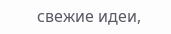свежие идеи,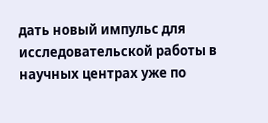дать новый импульс для исследовательской работы в научных центрах уже по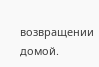возвращении домой.